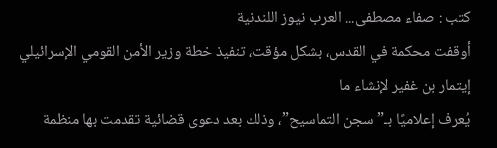كتب : صفاء مصطفى... العرب نيوز اللندنية
أوقفت محكمة في القدس، بشكل مؤقت، تنفيذ خطة وزير الأمن القومي الإسرائيلي إيتمار بن غفير لإنشاء ما
يُعرف إعلاميًا بـ”سجن التماسيح”، وذلك بعد دعوى قضائية تقدمت بها منظمة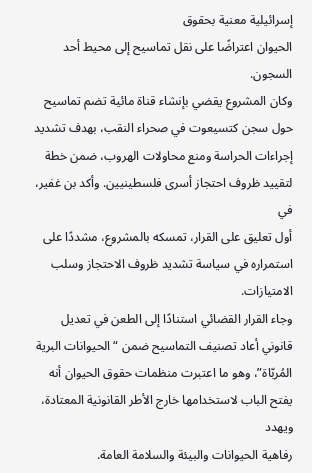إسرائيلية معنية بحقوق
الحيوان اعتراضًا على نقل تماسيح إلى محيط أحد السجون.
وكان المشروع يقضي بإنشاء قناة مائية تضم تماسيح حول سجن كتسيعوت في صحراء النقب، بهدف تشديد
إجراءات الحراسة ومنع محاولات الهروب، ضمن خطة لتقييد ظروف احتجاز أسرى فلسطينيين. وأكد بن غفير، في
أول تعليق على القرار، تمسكه بالمشروع، مشددًا على استمراره في سياسة تشديد ظروف الاحتجاز وسلب الامتيازات.
وجاء القرار القضائي استنادًا إلى الطعن في تعديل قانوني أعاد تصنيف التماسيح ضمن “الحيوانات البرية
المُربّاة”، وهو ما اعتبرت منظمات حقوق الحيوان أنه يفتح الباب لاستخدامها خارج الأطر القانونية المعتادة، ويهدد
رفاهية الحيوانات والبيئة والسلامة العامة.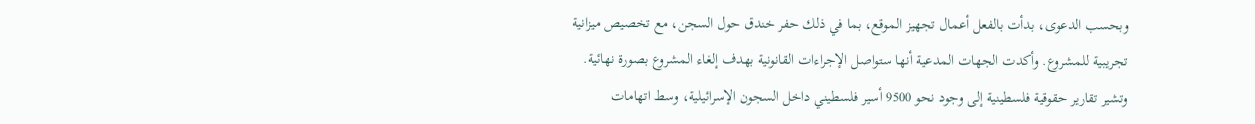وبحسب الدعوى، بدأت بالفعل أعمال تجهيز الموقع، بما في ذلك حفر خندق حول السجن، مع تخصيص ميزانية
تجريبية للمشروع. وأكدت الجهات المدعية أنها ستواصل الإجراءات القانونية بهدف إلغاء المشروع بصورة نهائية.
وتشير تقارير حقوقية فلسطينية إلى وجود نحو 9500 أسير فلسطيني داخل السجون الإسرائيلية، وسط اتهامات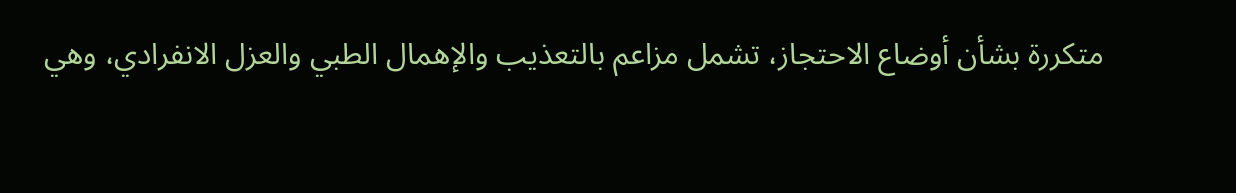متكررة بشأن أوضاع الاحتجاز، تشمل مزاعم بالتعذيب والإهمال الطبي والعزل الانفرادي، وهي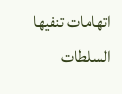اتهامات تنفيها
السلطات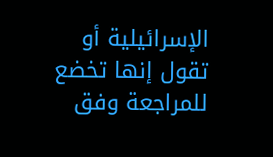الإسرائيلية أو تقول إنها تخضع للمراجعة وفق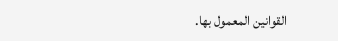القوانين المعمول بها.